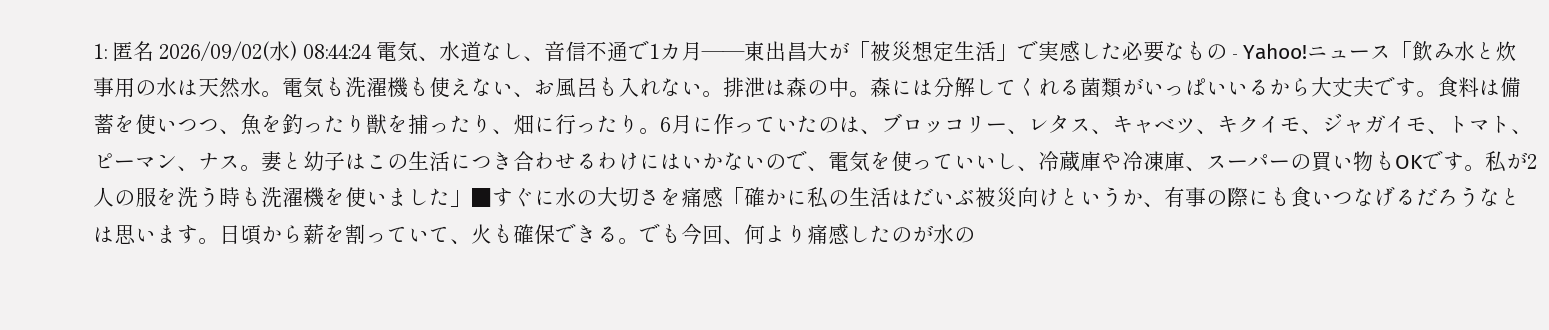1: 匿名 2026/09/02(水) 08:44:24 電気、水道なし、音信不通で1カ月――東出昌大が「被災想定生活」で実感した必要なもの - Yahoo!ニュース「飲み水と炊事用の水は天然水。電気も洗濯機も使えない、お風呂も入れない。排泄は森の中。森には分解してくれる菌類がいっぱいいるから大丈夫です。食料は備蓄を使いつつ、魚を釣ったり獣を捕ったり、畑に行ったり。6月に作っていたのは、ブロッコリー、レタス、キャベツ、キクイモ、ジャガイモ、トマト、ピーマン、ナス。妻と幼子はこの生活につき合わせるわけにはいかないので、電気を使っていいし、冷蔵庫や冷凍庫、スーパーの買い物もOKです。私が2人の服を洗う時も洗濯機を使いました」■すぐに水の大切さを痛感「確かに私の生活はだいぶ被災向けというか、有事の際にも食いつなげるだろうなとは思います。日頃から薪を割っていて、火も確保できる。でも今回、何より痛感したのが水の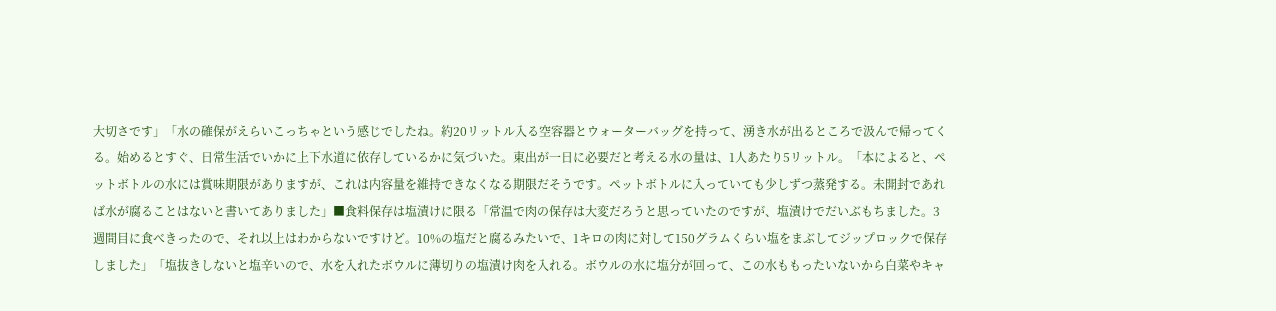大切さです」「水の確保がえらいこっちゃという感じでしたね。約20リットル入る空容器とウォーターバッグを持って、湧き水が出るところで汲んで帰ってくる。始めるとすぐ、日常生活でいかに上下水道に依存しているかに気づいた。東出が一日に必要だと考える水の量は、1人あたり5リットル。「本によると、ペットボトルの水には賞味期限がありますが、これは内容量を維持できなくなる期限だそうです。ペットボトルに入っていても少しずつ蒸発する。未開封であれば水が腐ることはないと書いてありました」■食料保存は塩漬けに限る「常温で肉の保存は大変だろうと思っていたのですが、塩漬けでだいぶもちました。3週間目に食べきったので、それ以上はわからないですけど。10%の塩だと腐るみたいで、1キロの肉に対して150グラムくらい塩をまぶしてジップロックで保存しました」「塩抜きしないと塩辛いので、水を入れたボウルに薄切りの塩漬け肉を入れる。ボウルの水に塩分が回って、この水ももったいないから白菜やキャ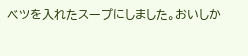ベツを入れたスープにしました。おいしか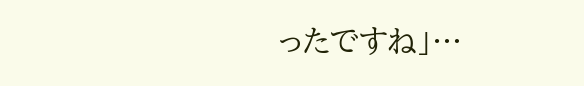ったですね」…